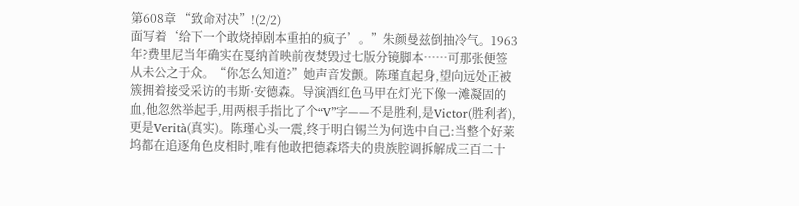第608章 “致命对决”!(2/2)
面写着‘给下一个敢烧掉剧本重拍的疯子’。”朱颜曼兹倒抽冷气。1963年?费里尼当年确实在戛纳首映前夜焚毁过七版分镜脚本……可那张便签从未公之于众。“你怎么知道?”她声音发颤。陈瑾直起身,望向远处正被簇拥着接受采访的韦斯·安德森。导演酒红色马甲在灯光下像一滩凝固的血,他忽然举起手,用两根手指比了个“V”字——不是胜利,是Victor(胜利者),更是Verità(真实)。陈瑾心头一震,终于明白锡兰为何选中自己:当整个好莱坞都在追逐角色皮相时,唯有他敢把德森塔夫的贵族腔调拆解成三百二十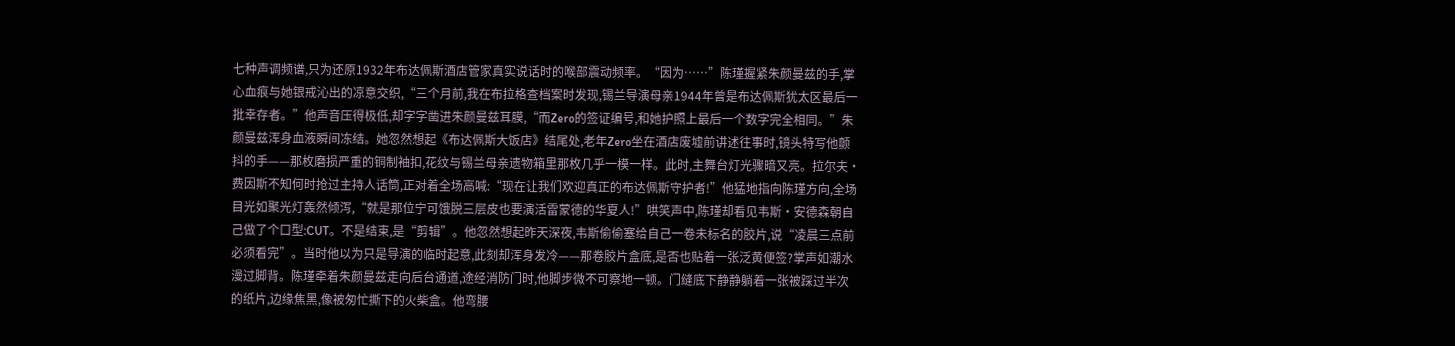七种声调频谱,只为还原1932年布达佩斯酒店管家真实说话时的喉部震动频率。“因为……”陈瑾握紧朱颜曼兹的手,掌心血痕与她银戒沁出的凉意交织,“三个月前,我在布拉格查档案时发现,锡兰导演母亲1944年曾是布达佩斯犹太区最后一批幸存者。”他声音压得极低,却字字凿进朱颜曼兹耳膜,“而Zero的签证编号,和她护照上最后一个数字完全相同。”朱颜曼兹浑身血液瞬间冻结。她忽然想起《布达佩斯大饭店》结尾处,老年Zero坐在酒店废墟前讲述往事时,镜头特写他颤抖的手——那枚磨损严重的铜制袖扣,花纹与锡兰母亲遗物箱里那枚几乎一模一样。此时,主舞台灯光骤暗又亮。拉尔夫·费因斯不知何时抢过主持人话筒,正对着全场高喊:“现在让我们欢迎真正的布达佩斯守护者!”他猛地指向陈瑾方向,全场目光如聚光灯轰然倾泻,“就是那位宁可饿脱三层皮也要演活雷蒙德的华夏人!”哄笑声中,陈瑾却看见韦斯·安德森朝自己做了个口型:CUT。不是结束,是“剪辑”。他忽然想起昨天深夜,韦斯偷偷塞给自己一卷未标名的胶片,说“凌晨三点前必须看完”。当时他以为只是导演的临时起意,此刻却浑身发冷——那卷胶片盒底,是否也贴着一张泛黄便签?掌声如潮水漫过脚背。陈瑾牵着朱颜曼兹走向后台通道,途经消防门时,他脚步微不可察地一顿。门缝底下静静躺着一张被踩过半次的纸片,边缘焦黑,像被匆忙撕下的火柴盒。他弯腰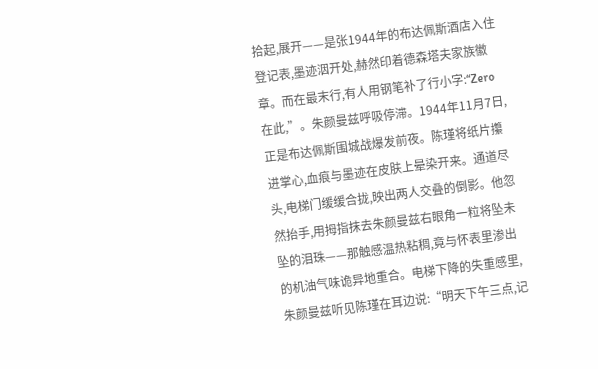拾起,展开——是张1944年的布达佩斯酒店入住登记表,墨迹洇开处,赫然印着德森塔夫家族徽章。而在最末行,有人用钢笔补了行小字:“Zero在此,”。朱颜曼兹呼吸停滞。1944年11月7日,正是布达佩斯围城战爆发前夜。陈瑾将纸片攥进掌心,血痕与墨迹在皮肤上晕染开来。通道尽头,电梯门缓缓合拢,映出两人交叠的倒影。他忽然抬手,用拇指抹去朱颜曼兹右眼角一粒将坠未坠的泪珠——那触感温热粘稠,竟与怀表里渗出的机油气味诡异地重合。电梯下降的失重感里,朱颜曼兹听见陈瑾在耳边说:“明天下午三点,记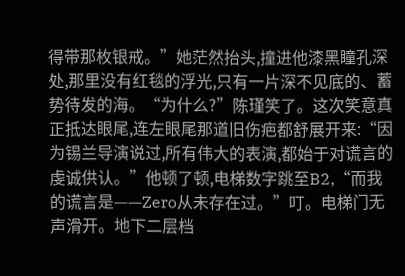得带那枚银戒。”她茫然抬头,撞进他漆黑瞳孔深处,那里没有红毯的浮光,只有一片深不见底的、蓄势待发的海。“为什么?”陈瑾笑了。这次笑意真正抵达眼尾,连左眼尾那道旧伤疤都舒展开来:“因为锡兰导演说过,所有伟大的表演,都始于对谎言的虔诚供认。”他顿了顿,电梯数字跳至B2,“而我的谎言是——Zero从未存在过。”叮。电梯门无声滑开。地下二层档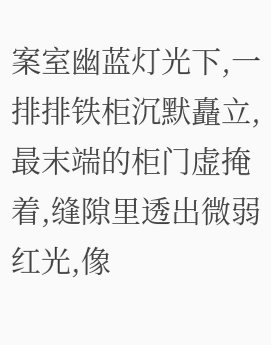案室幽蓝灯光下,一排排铁柜沉默矗立,最末端的柜门虚掩着,缝隙里透出微弱红光,像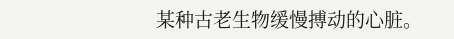某种古老生物缓慢搏动的心脏。